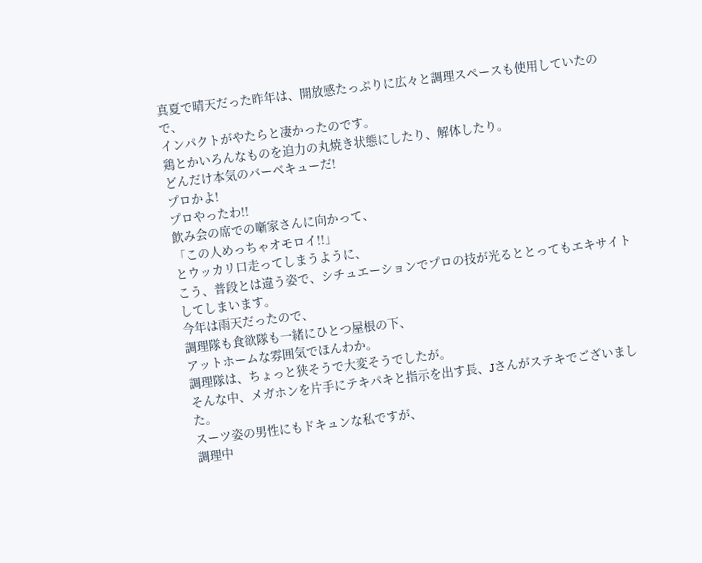真夏で晴天だった昨年は、開放感たっぷりに広々と調理スペースも使用していたので、
インパクトがやたらと凄かったのです。
鶏とかいろんなものを迫力の丸焼き状態にしたり、解体したり。
どんだけ本気のバーベキューだ!
プロかよ!
プロやったわ!!
飲み会の席での噺家さんに向かって、
「この人めっちゃオモロイ!!」
とウッカリ口走ってしまうように、
こう、普段とは違う姿で、シチュエーションでプロの技が光るととってもエキサイトしてしまいます。
今年は雨天だったので、
調理隊も食欲隊も一緒にひとつ屋根の下、
アットホームな雰囲気でほんわか。
調理隊は、ちょっと狭そうで大変そうでしたが。
そんな中、メガホンを片手にテキパキと指示を出す長、Jさんがステキでございました。
スーツ姿の男性にもドキュンな私ですが、
調理中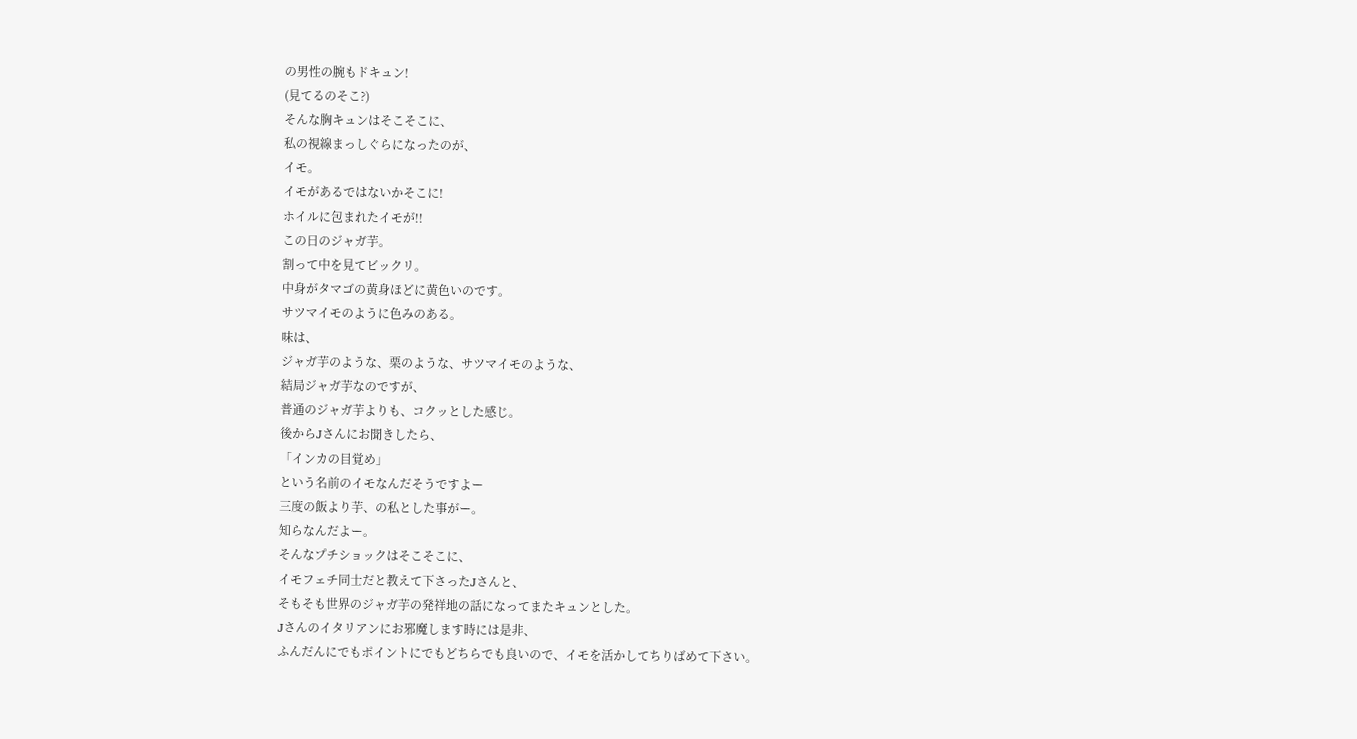の男性の腕もドキュン!
(見てるのそこ?)
そんな胸キュンはそこそこに、
私の視線まっしぐらになったのが、
イモ。
イモがあるではないかそこに!
ホイルに包まれたイモが!!
この日のジャガ芋。
割って中を見てビックリ。
中身がタマゴの黄身ほどに黄色いのです。
サツマイモのように色みのある。
味は、
ジャガ芋のような、栗のような、サツマイモのような、
結局ジャガ芋なのですが、
普通のジャガ芋よりも、コクッとした感じ。
後からJさんにお聞きしたら、
「インカの目覚め」
という名前のイモなんだそうですよー
三度の飯より芋、の私とした事がー。
知らなんだよー。
そんなプチショックはそこそこに、
イモフェチ同士だと教えて下さったJさんと、
そもそも世界のジャガ芋の発祥地の話になってまたキュンとした。
Jさんのイタリアンにお邪魔します時には是非、
ふんだんにでもポイントにでもどちらでも良いので、イモを活かしてちりばめて下さい。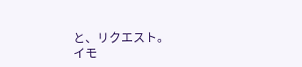と、リクエスト。
イモ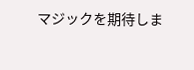マジックを期待しま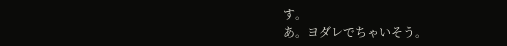す。
あ。ヨダレでちゃいそう。